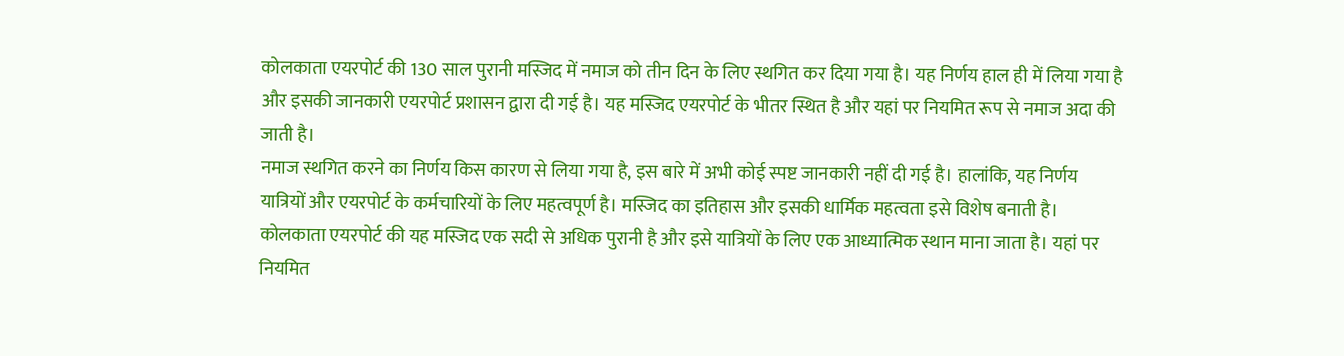कोलकाता एयरपोर्ट की 130 साल पुरानी मस्जिद में नमाज को तीन दिन के लिए स्थगित कर दिया गया है। यह निर्णय हाल ही में लिया गया है और इसकी जानकारी एयरपोर्ट प्रशासन द्वारा दी गई है। यह मस्जिद एयरपोर्ट के भीतर स्थित है और यहां पर नियमित रूप से नमाज अदा की जाती है।
नमाज स्थगित करने का निर्णय किस कारण से लिया गया है, इस बारे में अभी कोई स्पष्ट जानकारी नहीं दी गई है। हालांकि, यह निर्णय यात्रियों और एयरपोर्ट के कर्मचारियों के लिए महत्वपूर्ण है। मस्जिद का इतिहास और इसकी धार्मिक महत्वता इसे विशेष बनाती है।
कोलकाता एयरपोर्ट की यह मस्जिद एक सदी से अधिक पुरानी है और इसे यात्रियों के लिए एक आध्यात्मिक स्थान माना जाता है। यहां पर नियमित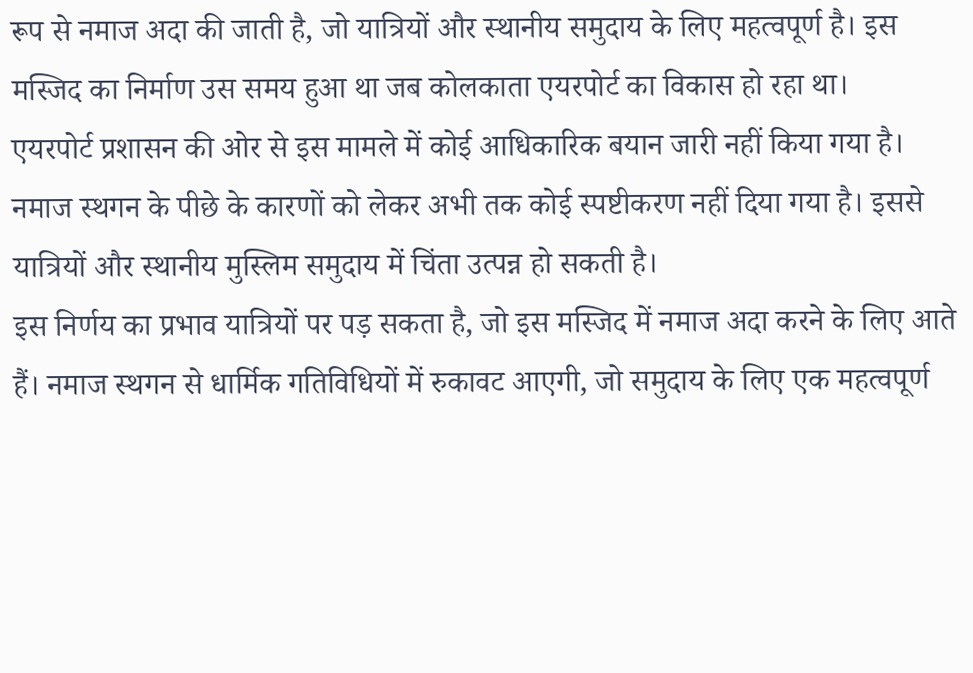रूप से नमाज अदा की जाती है, जो यात्रियों और स्थानीय समुदाय के लिए महत्वपूर्ण है। इस मस्जिद का निर्माण उस समय हुआ था जब कोलकाता एयरपोर्ट का विकास हो रहा था।
एयरपोर्ट प्रशासन की ओर से इस मामले में कोई आधिकारिक बयान जारी नहीं किया गया है। नमाज स्थगन के पीछे के कारणों को लेकर अभी तक कोई स्पष्टीकरण नहीं दिया गया है। इससे यात्रियों और स्थानीय मुस्लिम समुदाय में चिंता उत्पन्न हो सकती है।
इस निर्णय का प्रभाव यात्रियों पर पड़ सकता है, जो इस मस्जिद में नमाज अदा करने के लिए आते हैं। नमाज स्थगन से धार्मिक गतिविधियों में रुकावट आएगी, जो समुदाय के लिए एक महत्वपूर्ण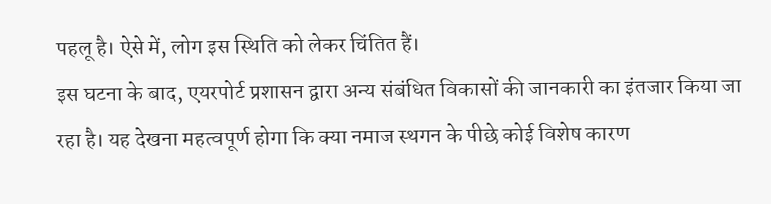पहलू है। ऐसे में, लोग इस स्थिति को लेकर चिंतित हैं।
इस घटना के बाद, एयरपोर्ट प्रशासन द्वारा अन्य संबंधित विकासों की जानकारी का इंतजार किया जा रहा है। यह देखना महत्वपूर्ण होगा कि क्या नमाज स्थगन के पीछे कोई विशेष कारण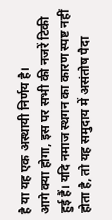है या यह एक अस्थायी निर्णय है।
आगे क्या होगा, इस पर सभी की नजरें टिकी हुई हैं। यदि नमाज स्थगन का कारण स्पष्ट नहीं होता है, तो यह समुदाय में असंतोष पैदा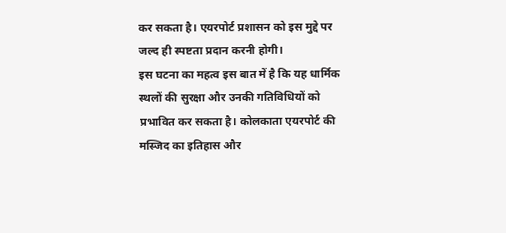कर सकता है। एयरपोर्ट प्रशासन को इस मुद्दे पर जल्द ही स्पष्टता प्रदान करनी होगी।
इस घटना का महत्व इस बात में है कि यह धार्मिक स्थलों की सुरक्षा और उनकी गतिविधियों को प्रभावित कर सकता है। कोलकाता एयरपोर्ट की मस्जिद का इतिहास और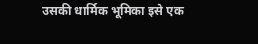उसकी धार्मिक भूमिका इसे एक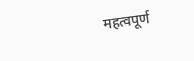महत्वपूर्ण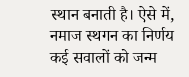स्थान बनाती है। ऐसे में, नमाज स्थगन का निर्णय कई सवालों को जन्म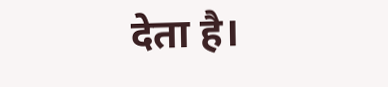देता है।